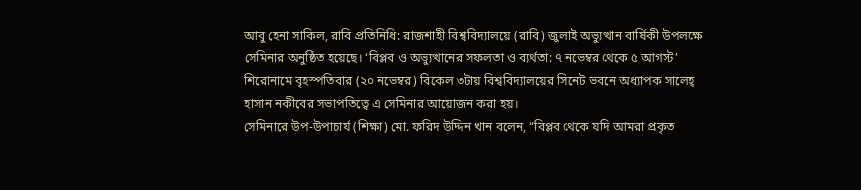আবু হেনা সাকিল, রাবি প্রতিনিধি: রাজশাহী বিশ্ববিদ্যালয়ে (রাবি) জুলাই অভ্যুত্থান বার্ষিকী উপলক্ষে সেমিনার অনুষ্ঠিত হয়েছে। ‘বিপ্লব ও অভ্যুত্থানের সফলতা ও ব্যর্থতা: ৭ নভেম্বর থেকে ৫ আগস্ট’ শিরোনামে বৃহস্পতিবার (২০ নভেম্বর) বিকেল ৩টায় বিশ্ববিদ্যালয়ের সিনেট ভবনে অধ্যাপক সালেহ্ হাসান নকীবের সভাপতিত্বে এ সেমিনার আয়োজন করা হয়।
সেমিনারে উপ-উপাচার্য (শিক্ষা) মো. ফরিদ উদ্দিন খান বলেন, “বিপ্লব থেকে যদি আমরা প্রকৃত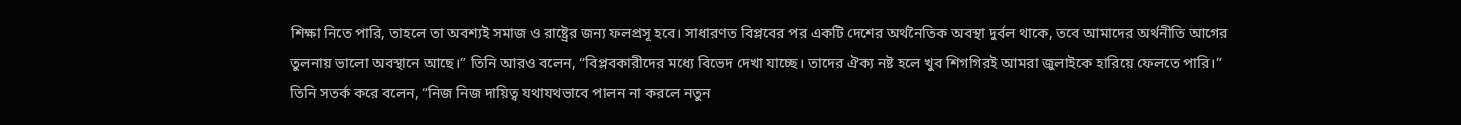শিক্ষা নিতে পারি, তাহলে তা অবশ্যই সমাজ ও রাষ্ট্রের জন্য ফলপ্রসূ হবে। সাধারণত বিপ্লবের পর একটি দেশের অর্থনৈতিক অবস্থা দুর্বল থাকে, তবে আমাদের অর্থনীতি আগের তুলনায় ভালো অবস্থানে আছে।” তিনি আরও বলেন, “বিপ্লবকারীদের মধ্যে বিভেদ দেখা যাচ্ছে। তাদের ঐক্য নষ্ট হলে খুব শিগগিরই আমরা জুলাইকে হারিয়ে ফেলতে পারি।”
তিনি সতর্ক করে বলেন, “নিজ নিজ দায়িত্ব যথাযথভাবে পালন না করলে নতুন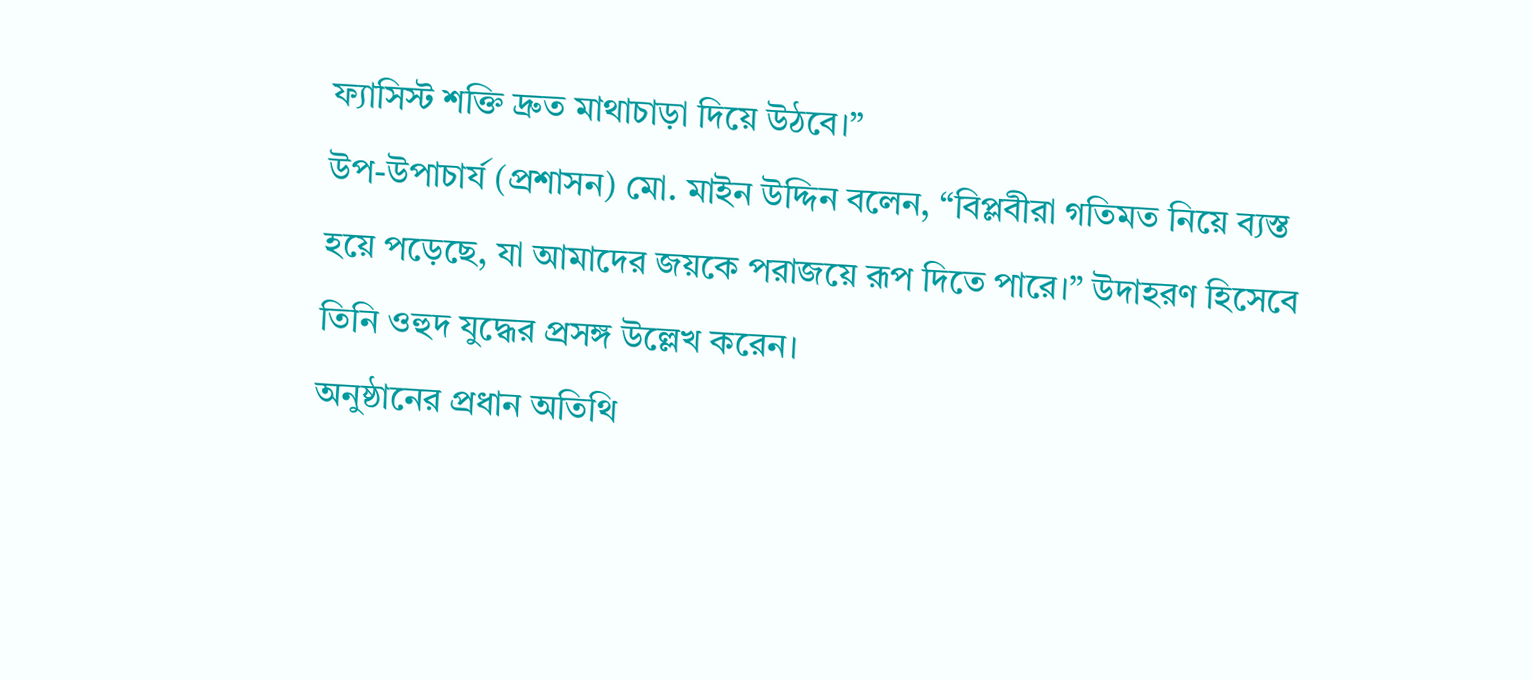ফ্যাসিস্ট শক্তি দ্রুত মাথাচাড়া দিয়ে উঠবে।”
উপ-উপাচার্য (প্রশাসন) মো. মাইন উদ্দিন বলেন, “বিপ্লবীরা গতিমত নিয়ে ব্যস্ত হয়ে পড়েছে, যা আমাদের জয়কে পরাজয়ে রূপ দিতে পারে।” উদাহরণ হিসেবে তিনি ওহুদ যুদ্ধের প্রসঙ্গ উল্লেখ করেন।
অনুষ্ঠানের প্রধান অতিথি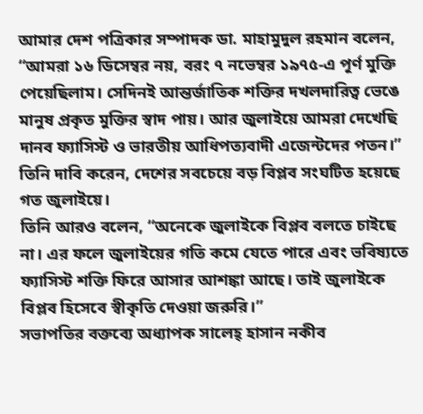আমার দেশ পত্রিকার সম্পাদক ডা. মাহামুদুল রহমান বলেন, “আমরা ১৬ ডিসেম্বর নয়, বরং ৭ নভেম্বর ১৯৭৫-এ পূর্ণ মুক্তি পেয়েছিলাম। সেদিনই আন্তর্জাতিক শক্তির দখলদারিত্ব ভেঙে মানুষ প্রকৃত মুক্তির স্বাদ পায়। আর জুলাইয়ে আমরা দেখেছি দানব ফ্যাসিস্ট ও ভারতীয় আধিপত্যবাদী এজেন্টদের পতন।” তিনি দাবি করেন, দেশের সবচেয়ে বড় বিপ্লব সংঘটিত হয়েছে গত জুলাইয়ে।
তিনি আরও বলেন, “অনেকে জুলাইকে বিপ্লব বলতে চাইছে না। এর ফলে জুলাইয়ের গতি কমে যেতে পারে এবং ভবিষ্যতে ফ্যাসিস্ট শক্তি ফিরে আসার আশঙ্কা আছে। তাই জুলাইকে বিপ্লব হিসেবে স্বীকৃতি দেওয়া জরুরি।”
সভাপতির বক্তব্যে অধ্যাপক সালেহ্ হাসান নকীব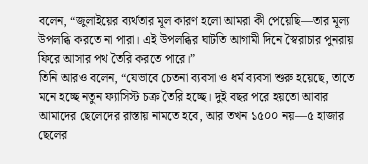বলেন, “জুলাইয়ের ব্যর্থতার মূল কারণ হলো আমরা কী পেয়েছি—তার মূল্য উপলব্ধি করতে না পারা। এই উপলব্ধির ঘাটতি আগামী দিনে স্বৈরাচার পুনরায় ফিরে আসার পথ তৈরি করতে পারে।”
তিনি আরও বলেন, “যেভাবে চেতনা ব্যবসা ও ধর্ম ব্যবসা শুরু হয়েছে, তাতে মনে হচ্ছে নতুন ফ্যাসিস্ট চক্র তৈরি হচ্ছে। দুই বছর পরে হয়তো আবার আমাদের ছেলেদের রাস্তায় নামতে হবে, আর তখন ১৫০০ নয়—৫ হাজার ছেলের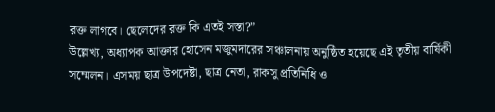রক্ত লাগবে। ছেলেদের রক্ত কি এতই সস্তা?”
উল্লেখ্য, অধ্যাপক আক্তার হোসেন মজুমদারের সঞ্চালনায় অনুষ্ঠিত হয়েছে এই তৃতীয় বার্ষিকী সম্মেলন। এসময় ছাত্র উপদেষ্টা, ছাত্র নেতা, রাকসু প্রতিনিধি ও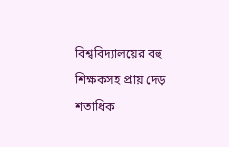বিশ্ববিদ্যালয়ের বহু শিক্ষকসহ প্রায় দেড় শতাধিক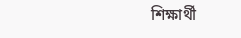শিক্ষার্থী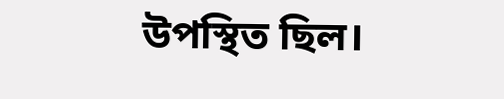উপস্থিত ছিল।